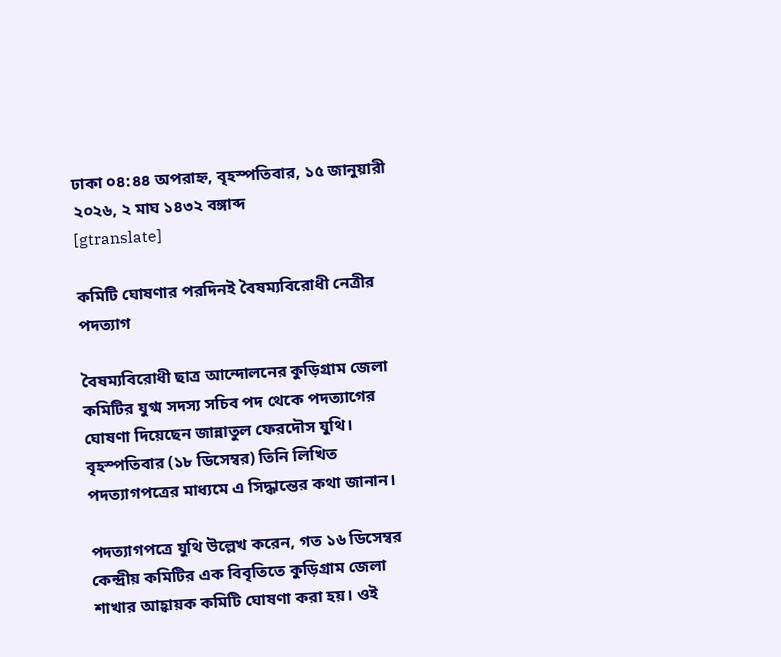ঢাকা ০৪:৪৪ অপরাহ্ন, বৃহস্পতিবার, ১৫ জানুয়ারী ২০২৬, ২ মাঘ ১৪৩২ বঙ্গাব্দ
[gtranslate]

কমিটি ঘোষণার পরদিনই বৈষম্যবিরোধী নেত্রীর পদত্যাগ

বৈষম্যবিরোধী ছাত্র আন্দোলনের কুড়িগ্রাম জেলা কমিটির যুগ্ম সদস্য সচিব পদ থেকে পদত্যাগের ঘোষণা দিয়েছেন জান্নাতুল ফেরদৌস যুথি। বৃহস্পতিবার (১৮ ডিসেম্বর) তিনি লিখিত পদত্যাগপত্রের মাধ্যমে এ সিদ্ধান্তের কথা জানান।

পদত্যাগপত্রে যুথি উল্লেখ করেন, গত ১৬ ডিসেম্বর কেন্দ্রীয় কমিটির এক বিবৃতিতে কুড়িগ্রাম জেলা শাখার আহ্বায়ক কমিটি ঘোষণা করা হয়। ওই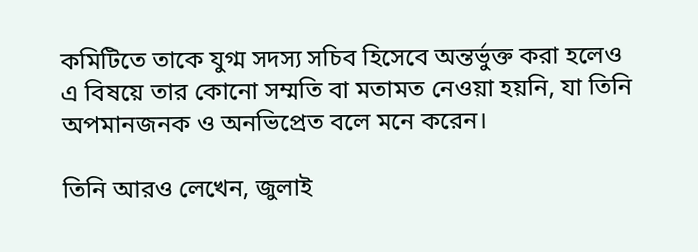কমিটিতে তাকে যুগ্ম সদস্য সচিব হিসেবে অন্তর্ভুক্ত করা হলেও এ বিষয়ে তার কোনো সম্মতি বা মতামত নেওয়া হয়নি, যা তিনি অপমানজনক ও অনভিপ্রেত বলে মনে করেন।

তিনি আরও লেখেন, জুলাই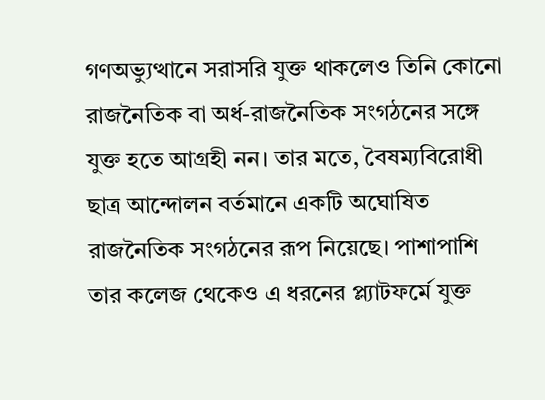গণঅভ্যুত্থানে সরাসরি যুক্ত থাকলেও তিনি কোনো রাজনৈতিক বা অর্ধ-রাজনৈতিক সংগঠনের সঙ্গে যুক্ত হতে আগ্রহী নন। তার মতে, বৈষম্যবিরোধী ছাত্র আন্দোলন বর্তমানে একটি অঘোষিত রাজনৈতিক সংগঠনের রূপ নিয়েছে। পাশাপাশি তার কলেজ থেকেও এ ধরনের প্ল্যাটফর্মে যুক্ত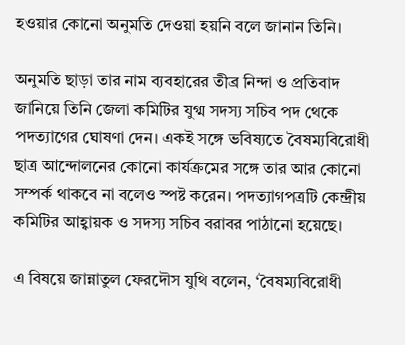হওয়ার কোনো অনুমতি দেওয়া হয়নি বলে জানান তিনি।

অনুমতি ছাড়া তার নাম ব্যবহারের তীব্র নিন্দা ও প্রতিবাদ জানিয়ে তিনি জেলা কমিটির যুগ্ম সদস্য সচিব পদ থেকে পদত্যাগের ঘোষণা দেন। একই সঙ্গে ভবিষ্যতে বৈষম্যবিরোধী ছাত্র আন্দোলনের কোনো কার্যক্রমের সঙ্গে তার আর কোনো সম্পর্ক থাকবে না বলেও স্পষ্ট করেন। পদত্যাগপত্রটি কেন্দ্রীয় কমিটির আহ্বায়ক ও সদস্য সচিব বরাবর পাঠানো হয়েছে।

এ বিষয়ে জান্নাতুল ফেরদৌস যুথি বলেন, ‘বৈষম্যবিরোধী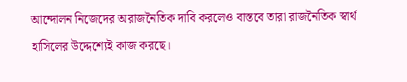আন্দোলন নিজেদের অরাজনৈতিক দাবি করলেও বাস্তবে তারা রাজনৈতিক স্বার্থ হাসিলের উদ্দেশ্যেই কাজ করছে।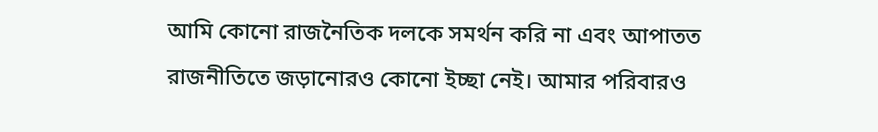আমি কোনো রাজনৈতিক দলকে সমর্থন করি না এবং আপাতত রাজনীতিতে জড়ানোরও কোনো ইচ্ছা নেই। আমার পরিবারও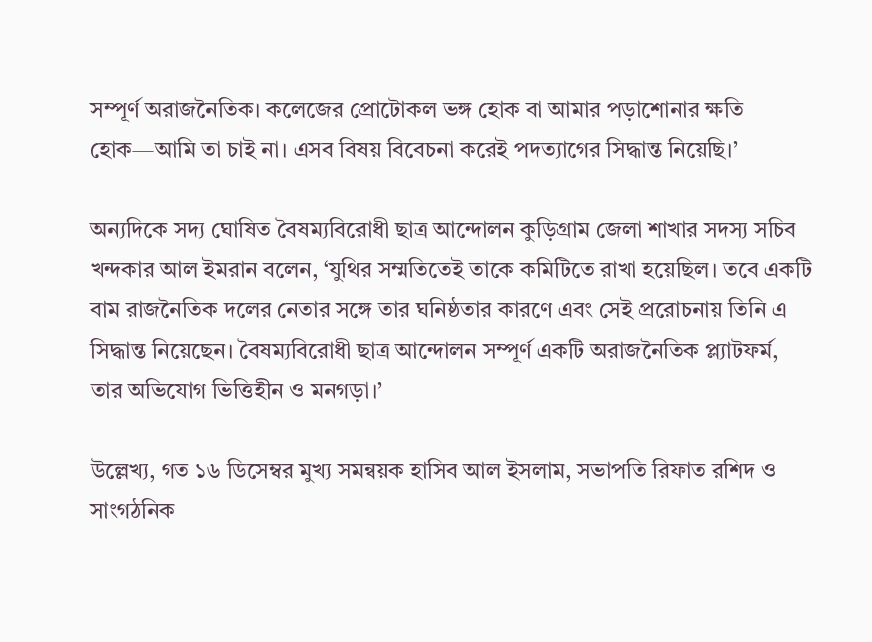সম্পূর্ণ অরাজনৈতিক। কলেজের প্রোটোকল ভঙ্গ হোক বা আমার পড়াশোনার ক্ষতি হোক—আমি তা চাই না। এসব বিষয় বিবেচনা করেই পদত্যাগের সিদ্ধান্ত নিয়েছি।’

অন্যদিকে সদ্য ঘোষিত বৈষম্যবিরোধী ছাত্র আন্দোলন কুড়িগ্রাম জেলা শাখার সদস্য সচিব খন্দকার আল ইমরান বলেন, ‘যুথির সম্মতিতেই তাকে কমিটিতে রাখা হয়েছিল। তবে একটি বাম রাজনৈতিক দলের নেতার সঙ্গে তার ঘনিষ্ঠতার কারণে এবং সেই প্ররোচনায় তিনি এ সিদ্ধান্ত নিয়েছেন। বৈষম্যবিরোধী ছাত্র আন্দোলন সম্পূর্ণ একটি অরাজনৈতিক প্ল্যাটফর্ম, তার অভিযোগ ভিত্তিহীন ও মনগড়া।’

উল্লেখ্য, গত ১৬ ডিসেম্বর মুখ্য সমন্বয়ক হাসিব আল ইসলাম, সভাপতি রিফাত রশিদ ও সাংগঠনিক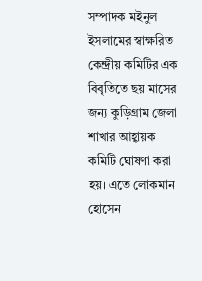সম্পাদক মইনুল ইসলামের স্বাক্ষরিত কেন্দ্রীয় কমিটির এক বিবৃতিতে ছয় মাসের জন্য কুড়িগ্রাম জেলা শাখার আহ্বায়ক কমিটি ঘোষণা করা হয়। এতে লোকমান হোসেন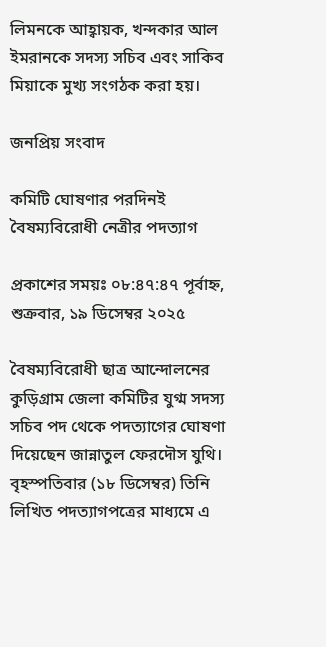লিমনকে আহ্বায়ক, খন্দকার আল ইমরানকে সদস্য সচিব এবং সাকিব মিয়াকে মুখ্য সংগঠক করা হয়।

জনপ্রিয় সংবাদ

কমিটি ঘোষণার পরদিনই বৈষম্যবিরোধী নেত্রীর পদত্যাগ

প্রকাশের সময়ঃ ০৮:৪৭:৪৭ পূর্বাহ্ন, শুক্রবার, ১৯ ডিসেম্বর ২০২৫

বৈষম্যবিরোধী ছাত্র আন্দোলনের কুড়িগ্রাম জেলা কমিটির যুগ্ম সদস্য সচিব পদ থেকে পদত্যাগের ঘোষণা দিয়েছেন জান্নাতুল ফেরদৌস যুথি। বৃহস্পতিবার (১৮ ডিসেম্বর) তিনি লিখিত পদত্যাগপত্রের মাধ্যমে এ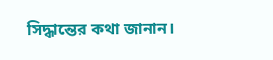সিদ্ধান্তের কথা জানান।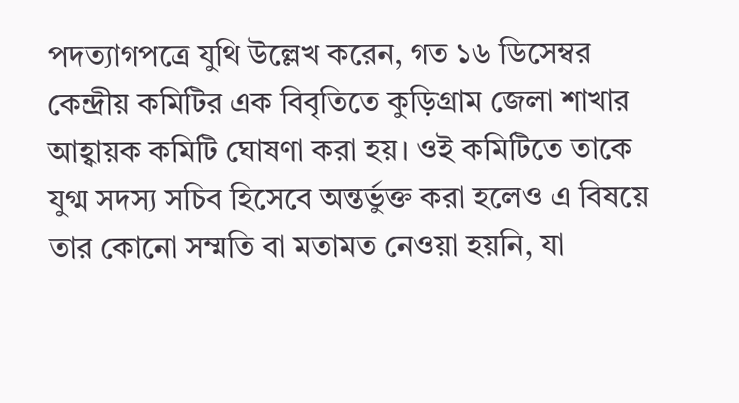পদত্যাগপত্রে যুথি উল্লেখ করেন, গত ১৬ ডিসেম্বর কেন্দ্রীয় কমিটির এক বিবৃতিতে কুড়িগ্রাম জেলা শাখার আহ্বায়ক কমিটি ঘোষণা করা হয়। ওই কমিটিতে তাকে যুগ্ম সদস্য সচিব হিসেবে অন্তর্ভুক্ত করা হলেও এ বিষয়ে তার কোনো সম্মতি বা মতামত নেওয়া হয়নি, যা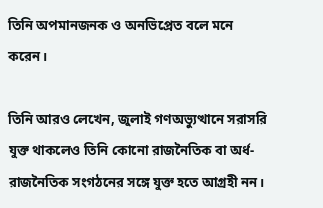তিনি অপমানজনক ও অনভিপ্রেত বলে মনে করেন।

তিনি আরও লেখেন, জুলাই গণঅভ্যুত্থানে সরাসরি যুক্ত থাকলেও তিনি কোনো রাজনৈতিক বা অর্ধ-রাজনৈতিক সংগঠনের সঙ্গে যুক্ত হতে আগ্রহী নন।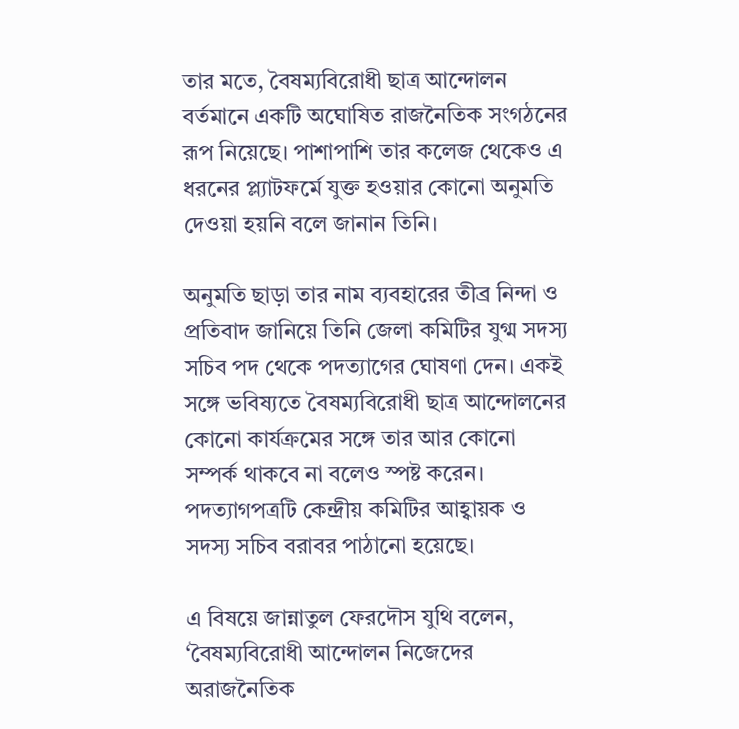তার মতে, বৈষম্যবিরোধী ছাত্র আন্দোলন বর্তমানে একটি অঘোষিত রাজনৈতিক সংগঠনের রূপ নিয়েছে। পাশাপাশি তার কলেজ থেকেও এ ধরনের প্ল্যাটফর্মে যুক্ত হওয়ার কোনো অনুমতি দেওয়া হয়নি বলে জানান তিনি।

অনুমতি ছাড়া তার নাম ব্যবহারের তীব্র নিন্দা ও প্রতিবাদ জানিয়ে তিনি জেলা কমিটির যুগ্ম সদস্য সচিব পদ থেকে পদত্যাগের ঘোষণা দেন। একই সঙ্গে ভবিষ্যতে বৈষম্যবিরোধী ছাত্র আন্দোলনের কোনো কার্যক্রমের সঙ্গে তার আর কোনো সম্পর্ক থাকবে না বলেও স্পষ্ট করেন। পদত্যাগপত্রটি কেন্দ্রীয় কমিটির আহ্বায়ক ও সদস্য সচিব বরাবর পাঠানো হয়েছে।

এ বিষয়ে জান্নাতুল ফেরদৌস যুথি বলেন, ‘বৈষম্যবিরোধী আন্দোলন নিজেদের অরাজনৈতিক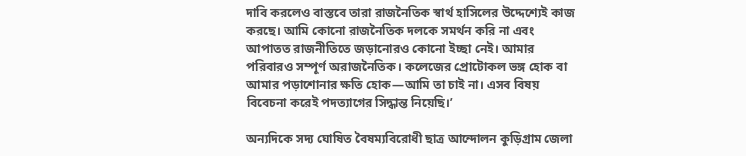দাবি করলেও বাস্তবে তারা রাজনৈতিক স্বার্থ হাসিলের উদ্দেশ্যেই কাজ করছে। আমি কোনো রাজনৈতিক দলকে সমর্থন করি না এবং আপাতত রাজনীতিতে জড়ানোরও কোনো ইচ্ছা নেই। আমার পরিবারও সম্পূর্ণ অরাজনৈতিক। কলেজের প্রোটোকল ভঙ্গ হোক বা আমার পড়াশোনার ক্ষতি হোক—আমি তা চাই না। এসব বিষয় বিবেচনা করেই পদত্যাগের সিদ্ধান্ত নিয়েছি।’

অন্যদিকে সদ্য ঘোষিত বৈষম্যবিরোধী ছাত্র আন্দোলন কুড়িগ্রাম জেলা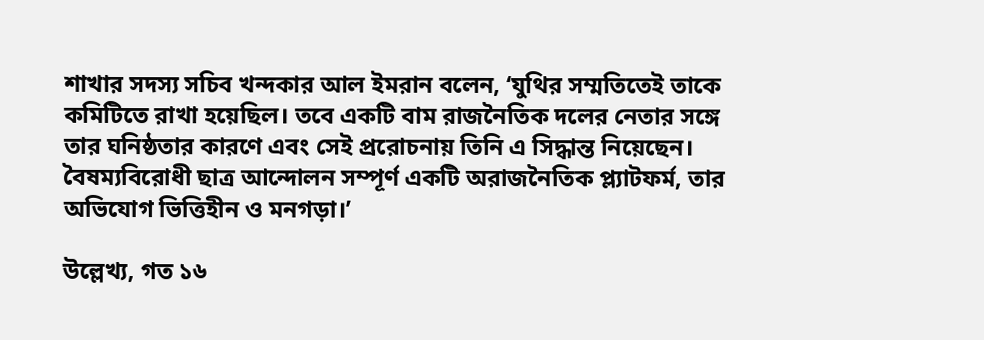শাখার সদস্য সচিব খন্দকার আল ইমরান বলেন, ‘যুথির সম্মতিতেই তাকে কমিটিতে রাখা হয়েছিল। তবে একটি বাম রাজনৈতিক দলের নেতার সঙ্গে তার ঘনিষ্ঠতার কারণে এবং সেই প্ররোচনায় তিনি এ সিদ্ধান্ত নিয়েছেন। বৈষম্যবিরোধী ছাত্র আন্দোলন সম্পূর্ণ একটি অরাজনৈতিক প্ল্যাটফর্ম, তার অভিযোগ ভিত্তিহীন ও মনগড়া।’

উল্লেখ্য, গত ১৬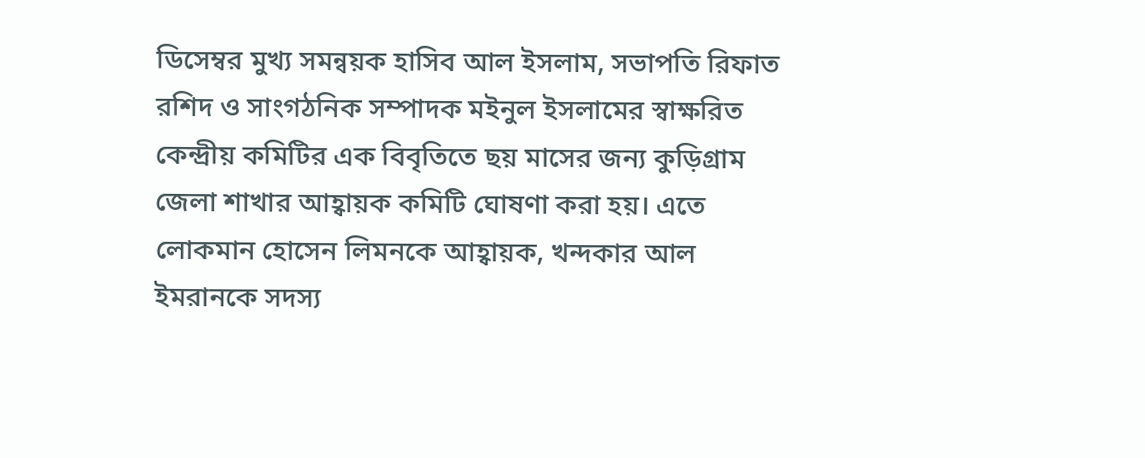ডিসেম্বর মুখ্য সমন্বয়ক হাসিব আল ইসলাম, সভাপতি রিফাত রশিদ ও সাংগঠনিক সম্পাদক মইনুল ইসলামের স্বাক্ষরিত কেন্দ্রীয় কমিটির এক বিবৃতিতে ছয় মাসের জন্য কুড়িগ্রাম জেলা শাখার আহ্বায়ক কমিটি ঘোষণা করা হয়। এতে লোকমান হোসেন লিমনকে আহ্বায়ক, খন্দকার আল ইমরানকে সদস্য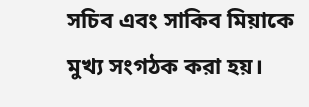সচিব এবং সাকিব মিয়াকে মুখ্য সংগঠক করা হয়।